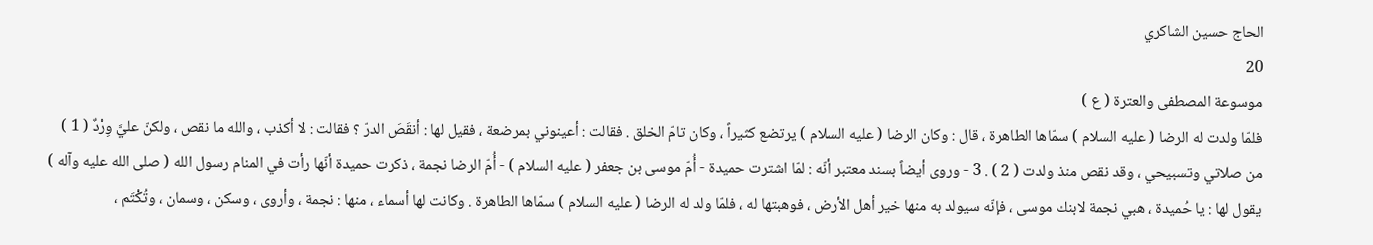الحاج حسين الشاكري
20
موسوعة المصطفى والعترة ( ع )
فلمّا ولدت له الرضا ( عليه السلام ) سمّاها الطاهرة ، قال : وكان الرضا ( عليه السلام ) يرتضع كثيراً ، وكان تامّ الخلق . فقالت : أعينوني بمرضعة ، فقيل لها : أنقَصَ الدرّ ؟ فقالت : لا أكذب ، والله ما نقص ، ولكنّ عليَّ وِرْدٌ ( 1 ) من صلاتي وتسبيحي ، وقد نقص منذ ولدت ( 2 ) . 3 - وروى أيضاً بسند معتبر أنّه : لمّا اشترت حميدة - أُمّ موسى بن جعفر ( عليه السلام ) - أُمّ الرضا نجمة ، ذكرت حميدة أنّها رأت في المنام رسول الله ( صلى الله عليه وآله ) يقول لها : يا حُميدة ، هبي نجمة لابنك موسى ، فإنّه سيولد به منها خير أهل الأرض ، فوهبتها له ، فلمّا ولد له الرضا ( عليه السلام ) سمّاها الطاهرة . وكانت لها أسماء ، منها : نجمة ، وأروى ، وسكن ، وسمان ، وتُكْتَم ،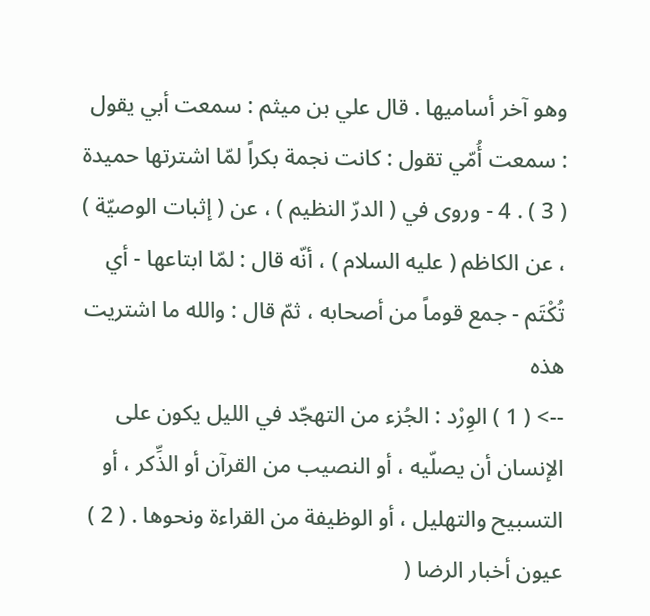وهو آخر أساميها . قال علي بن ميثم : سمعت أبي يقول : سمعت أُمّي تقول : كانت نجمة بكراً لمّا اشترتها حميدة ( 3 ) . 4 - وروى في ( الدرّ النظيم ) ، عن ( إثبات الوصيّة ) ، عن الكاظم ( عليه السلام ) ، أنّه قال : لمّا ابتاعها - أي تُكْتَم - جمع قوماً من أصحابه ، ثمّ قال : والله ما اشتريت هذه
--> ( 1 ) الوِرْد : الجُزء من التهجّد في الليل يكون على الإنسان أن يصلّيه ، أو النصيب من القرآن أو الذِّكر ، أو التسبيح والتهليل ، أو الوظيفة من القراءة ونحوها . ( 2 ) عيون أخبار الرضا (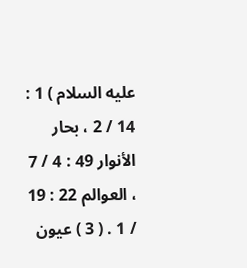عليه السلام ) 1 : 14 / 2 ، بحار الأنوار 49 : 4 / 7 ، العوالم 22 : 19 / 1 . ( 3 ) عيون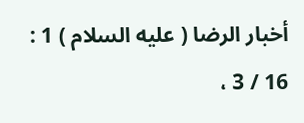أخبار الرضا ( عليه السلام ) 1 : 16 / 3 ،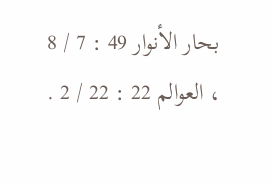بحار الأنوار 49 : 7 / 8 ، العوالم 22 : 22 / 2 .